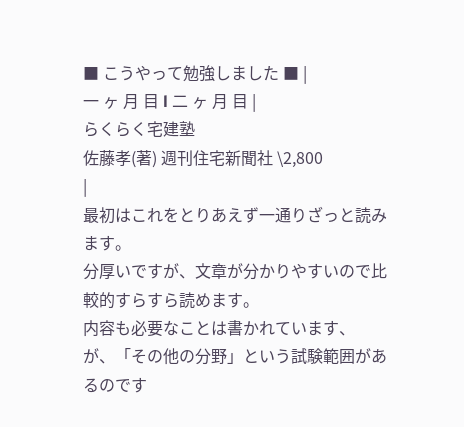■ こうやって勉強しました ■ |
一 ヶ 月 目 l 二 ヶ 月 目 |
らくらく宅建塾
佐藤孝(著) 週刊住宅新聞社 \2,800
|
最初はこれをとりあえず一通りざっと読みます。
分厚いですが、文章が分かりやすいので比較的すらすら読めます。
内容も必要なことは書かれています、
が、「その他の分野」という試験範囲があるのです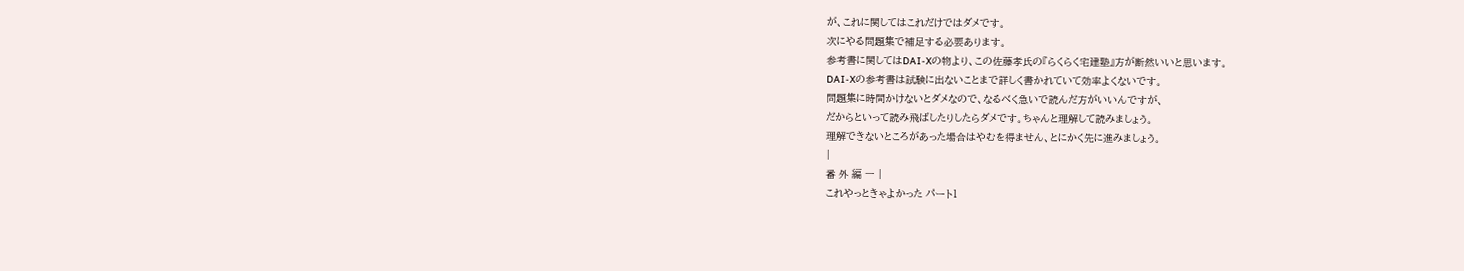が、これに関してはこれだけではダメです。
次にやる問題集で補足する必要あります。
参考書に関してはDAI-Xの物より、この佐藤孝氏の『らくらく宅建塾』方が断然いいと思います。
DAI-Xの参考書は試験に出ないことまで詳しく書かれていて効率よくないです。
問題集に時間かけないとダメなので、なるべく急いで読んだ方がいいんですが、
だからといって読み飛ばしたりしたらダメです。ちゃんと理解して読みましょう。
理解できないところがあった場合はやむを得ません、とにかく先に進みましょう。
|
番 外 編 一 |
これやっときゃよかった パート1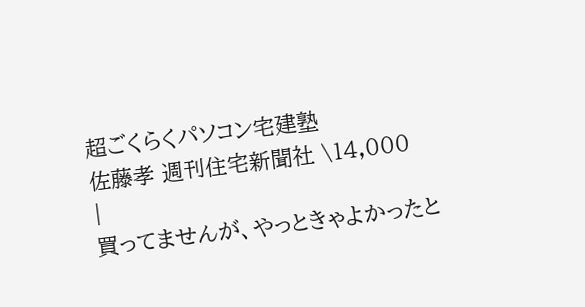超ごくらくパソコン宅建塾
佐藤孝 週刊住宅新聞社 \14,000
|
買ってませんが、やっときゃよかったと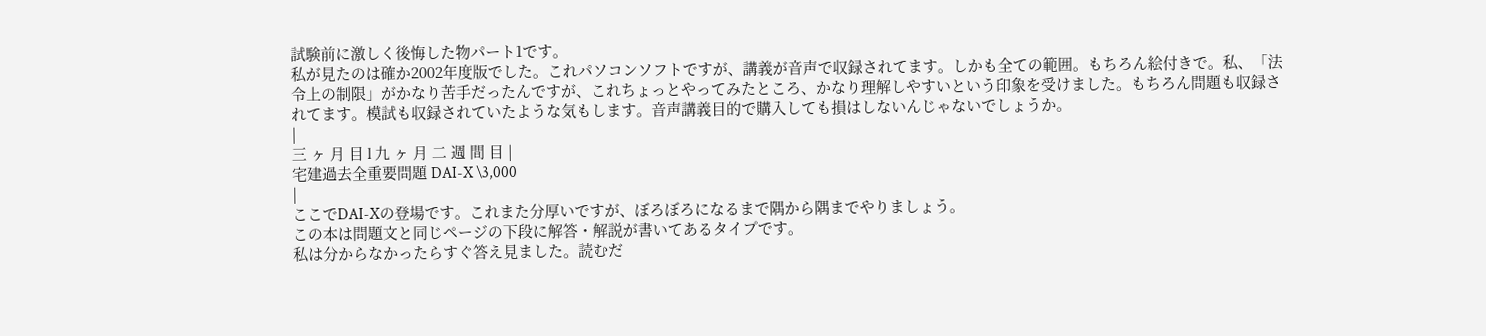試験前に激しく後悔した物パート1です。
私が見たのは確か2002年度版でした。これパソコンソフトですが、講義が音声で収録されてます。しかも全ての範囲。もちろん絵付きで。私、「法令上の制限」がかなり苦手だったんですが、これちょっとやってみたところ、かなり理解しやすいという印象を受けました。もちろん問題も収録されてます。模試も収録されていたような気もします。音声講義目的で購入しても損はしないんじゃないでしょうか。
|
三 ヶ 月 目 l 九 ヶ 月 二 週 間 目 |
宅建過去全重要問題 DAI-X \3,000
|
ここでDAI-Xの登場です。これまた分厚いですが、ぼろぼろになるまで隅から隅までやりましょう。
この本は問題文と同じページの下段に解答・解説が書いてあるタイプです。
私は分からなかったらすぐ答え見ました。読むだ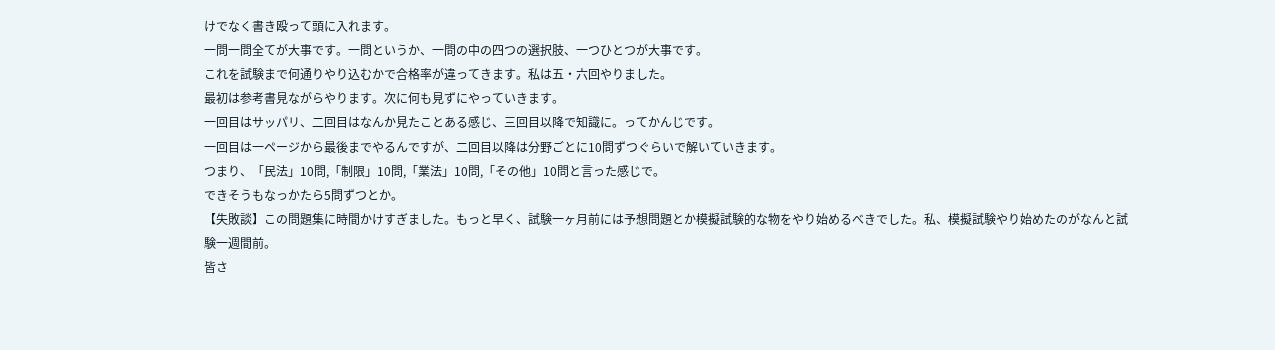けでなく書き殴って頭に入れます。
一問一問全てが大事です。一問というか、一問の中の四つの選択肢、一つひとつが大事です。
これを試験まで何通りやり込むかで合格率が違ってきます。私は五・六回やりました。
最初は参考書見ながらやります。次に何も見ずにやっていきます。
一回目はサッパリ、二回目はなんか見たことある感じ、三回目以降で知識に。ってかんじです。
一回目は一ページから最後までやるんですが、二回目以降は分野ごとに10問ずつぐらいで解いていきます。
つまり、「民法」10問,「制限」10問,「業法」10問,「その他」10問と言った感じで。
できそうもなっかたら5問ずつとか。
【失敗談】この問題集に時間かけすぎました。もっと早く、試験一ヶ月前には予想問題とか模擬試験的な物をやり始めるべきでした。私、模擬試験やり始めたのがなんと試験一週間前。
皆さ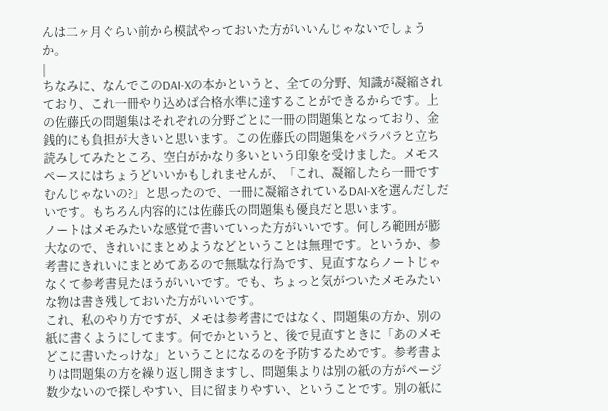んは二ヶ月ぐらい前から模試やっておいた方がいいんじゃないでしょうか。
|
ちなみに、なんでこのDAI-Xの本かというと、全ての分野、知識が凝縮されており、これ一冊やり込めば合格水準に達することができるからです。上の佐藤氏の問題集はそれぞれの分野ごとに一冊の問題集となっており、金銭的にも負担が大きいと思います。この佐藤氏の問題集をパラパラと立ち読みしてみたところ、空白がかなり多いという印象を受けました。メモスペースにはちょうどいいかもしれませんが、「これ、凝縮したら一冊ですむんじゃないの?」と思ったので、一冊に凝縮されているDAI-Xを選んだしだいです。もちろん内容的には佐藤氏の問題集も優良だと思います。
ノートはメモみたいな感覚で書いていった方がいいです。何しろ範囲が膨大なので、きれいにまとめようなどということは無理です。というか、参考書にきれいにまとめてあるので無駄な行為です、見直すならノートじゃなくて参考書見たほうがいいです。でも、ちょっと気がついたメモみたいな物は書き残しておいた方がいいです。
これ、私のやり方ですが、メモは参考書にではなく、問題集の方か、別の紙に書くようにしてます。何でかというと、後で見直すときに「あのメモどこに書いたっけな」ということになるのを予防するためです。参考書よりは問題集の方を繰り返し開きますし、問題集よりは別の紙の方がページ数少ないので探しやすい、目に留まりやすい、ということです。別の紙に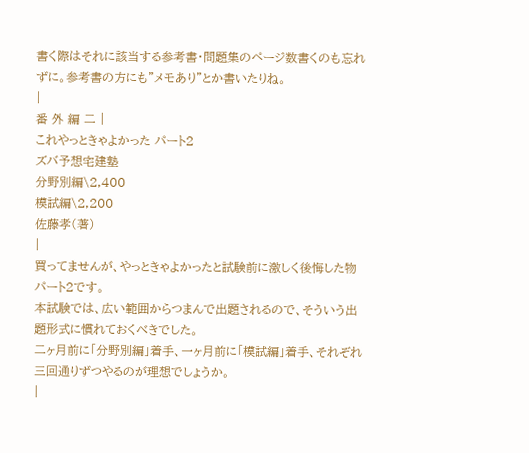書く際はそれに該当する参考書・問題集のページ数書くのも忘れずに。参考書の方にも”メモあり”とか書いたりね。
|
番 外 編 二 |
これやっときゃよかった パート2
ズバ予想宅建塾
分野別編\2,400
模試編\2,200
佐藤孝(著)
|
買ってませんが、やっときゃよかったと試験前に激しく後悔した物パート2です。
本試験では、広い範囲からつまんで出題されるので、そういう出題形式に慣れておくべきでした。
二ヶ月前に「分野別編」着手、一ヶ月前に「模試編」着手、それぞれ三回通りずつやるのが理想でしょうか。
|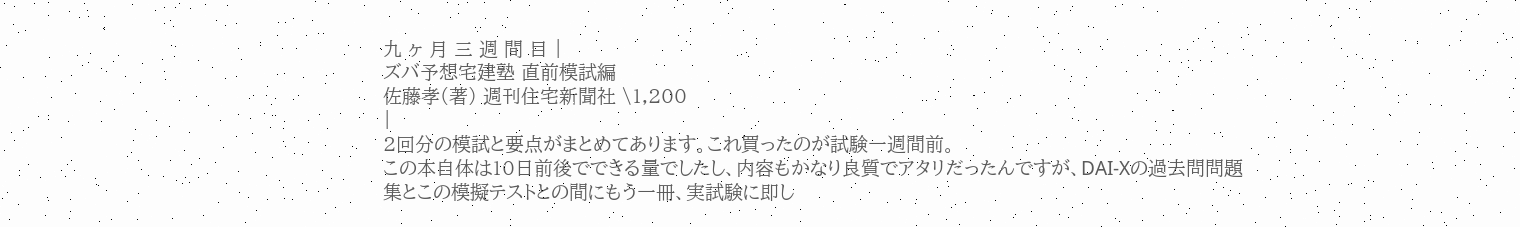九 ヶ 月 三 週 間 目 |
ズバ予想宅建塾 直前模試編
佐藤孝(著) 週刊住宅新聞社 \1,200
|
2回分の模試と要点がまとめてあります。これ買ったのが試験一週間前。
この本自体は10日前後でできる量でしたし、内容もかなり良質でアタリだったんですが、DAI-Xの過去問問題集とこの模擬テストとの間にもう一冊、実試験に即し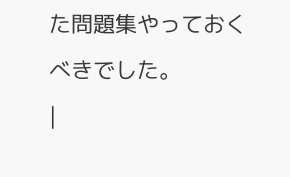た問題集やっておくべきでした。
|